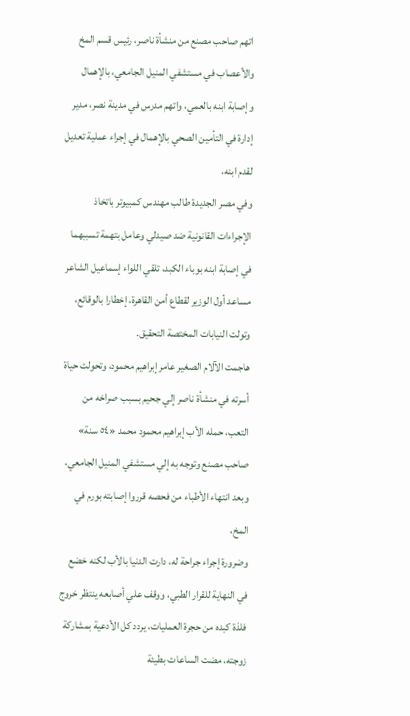اتهم صاحب مصنع من منشأة ناصر، رئيس قسم المخ والأعصاب في مستشفي المنيل الجامعي، بالإهمال وإصابة ابنه بالعمي، واتهم مدرس في مدينة نصر، مدير إدارة في التأمين الصحي بالإهمال في إجراء عملية تعديل لقدم ابنه،
وفي مصر الجديدة طالب مهندس كمبيوتر باتخاذ الإجراءات القانونية ضد صيدلي وعامل بتهمة تسببهما في إصابة ابنه بوباء الكبد، تلقي اللواء إسماعيل الشاعر مساعد أول الوزير لقطاع أمن القاهرة، إخطارا بالوقائع، وتولت النيابات المختصة التحقيق.
هاجمت الآلام الصغير عامر إبراهيم محمود، وتحولت حياة أسرته في منشأة ناصر إلي جحيم بسبب صراخه من التعب، حمله الأب إبراهيم محمود محمد «٥٤ سنة» صاحب مصنع وتوجه به إلي مستشفي المنيل الجامعي، وبعد انتهاء الأطباء من فحصه قرروا إصابته بورم في المخ،
وضرورة إجراء جراحة له، دارت الدنيا بالأب لكنه خضع في النهاية للقرار الطبي، ووقف علي أصابعه ينتظر خروج فلذة كبده من حجرة العمليات، يردد كل الأدعية بمشاركة زوجته، مضت الساعات بطيئة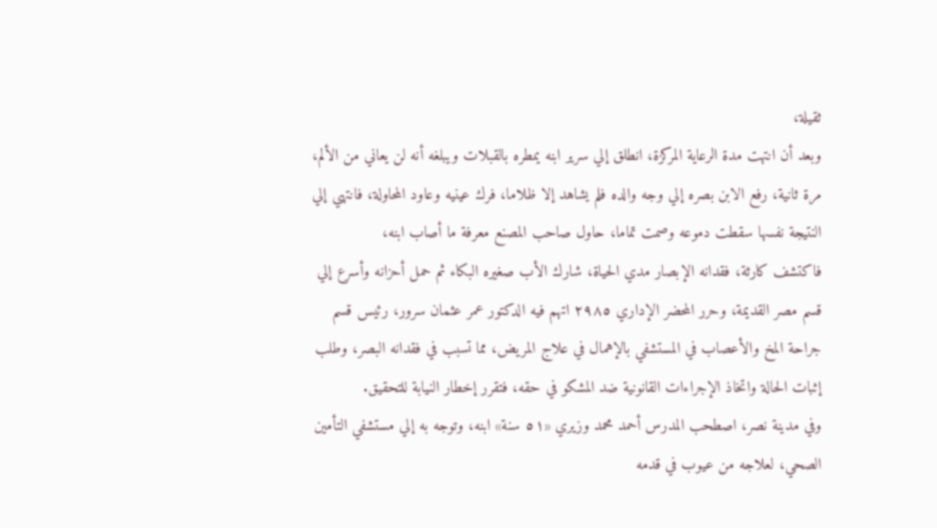ثقيلة،
وبعد أن انتهت مدة الرعاية المركزة، انطلق إلي سرير ابنه يمطره بالقبلات ويبلغه أنه لن يعاني من الألم، مرة ثانية، رفع الابن بصره إلي وجه والده فلم يشاهد إلا ظلاما، فرك عينيه وعاود المحاولة، فانتهي إلي النتيجة نفسها سقطت دموعه وصمت تماما، حاول صاحب المصنع معرفة ما أصاب ابنه،
فاكتشف كارثة، فقدانه الإبصار مدي الحياة، شارك الأب صغيره البكاء ثم حمل أحزانه وأسرع إلي قسم مصر القديمة، وحرر المحضر الإداري ٢٩٨٥ اتهم فيه الدكتور عمر عثمان سرور، رئيس قسم جراحة المخ والأعصاب في المستشفي بالإهمال في علاج المريض، مما تسبب في فقدانه البصر، وطلب إثبات الحالة واتخاذ الإجراءات القانونية ضد المشكو في حقه، فتقرر إخطار النيابة للتحقيق.
وفي مدينة نصر، اصطحب المدرس أحمد محمد وزيري «٥١ سنة» ابنه، وتوجه به إلي مستشفي التأمين الصحي، لعلاجه من عيوب في قدمه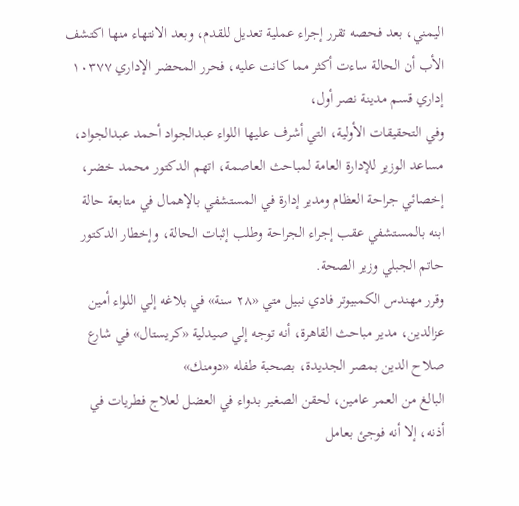اليمني، بعد فحصه تقرر إجراء عملية تعديل للقدم، وبعد الانتهاء منها اكتشف الأب أن الحالة ساءت أكثر مما كانت عليه، فحرر المحضر الإداري ١٠٣٧٧ إداري قسم مدينة نصر أول،
وفي التحقيقات الأولية، التي أشرف عليها اللواء عبدالجواد أحمد عبدالجواد، مساعد الوزير للإدارة العامة لمباحث العاصمة، اتهم الدكتور محمد خضر، إخصائي جراحة العظام ومدير إدارة في المستشفي بالإهمال في متابعة حالة ابنه بالمستشفي عقب إجراء الجراحة وطلب إثبات الحالة، وإخطار الدكتور حاتم الجبلي وزير الصحة.
وقرر مهندس الكمبيوتر فادي نبيل متي «٢٨ سنة» في بلاغه إلي اللواء أمين عزالدين، مدير مباحث القاهرة، أنه توجه إلي صيدلية «كريستال» في شارع صلاح الدين بمصر الجديدة، بصحبة طفله «دومنك»
البالغ من العمر عامين، لحقن الصغير بدواء في العضل لعلاج فطريات في أذنه، إلا أنه فوجئ بعامل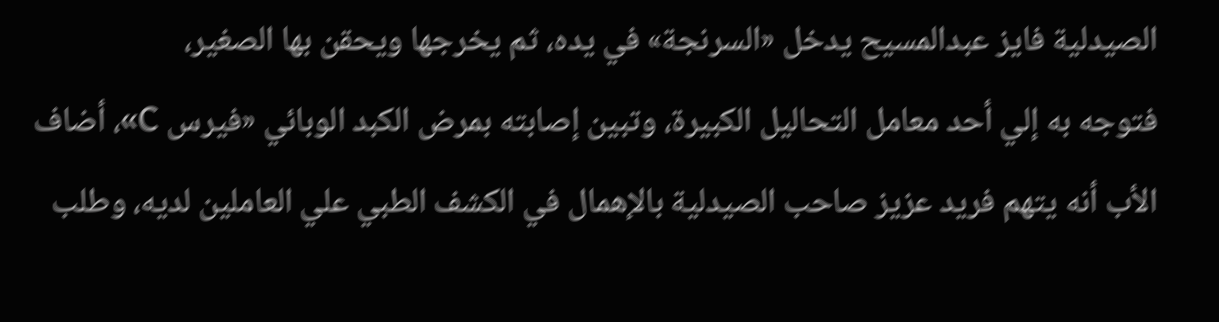الصيدلية فايز عبدالمسيح يدخل «السرنجة» في يده، ثم يخرجها ويحقن بها الصغير،
فتوجه به إلي أحد معامل التحاليل الكبيرة، وتبين إصابته بمرض الكبد الوبائي «فيرس C»، أضاف الأب أنه يتهم فريد عزيز صاحب الصيدلية بالإهمال في الكشف الطبي علي العاملين لديه، وطلب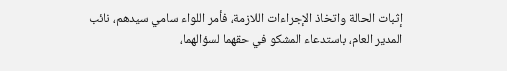إثبات الحالة واتخاذ الإجراءات اللازمة، فأمر اللواء سامي سيدهم، نائب المدير العام، باستدعاء المشكو في حقهما لسؤالهما،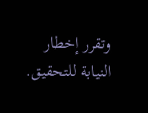وتقرر إخطار النيابة للتحقيق.